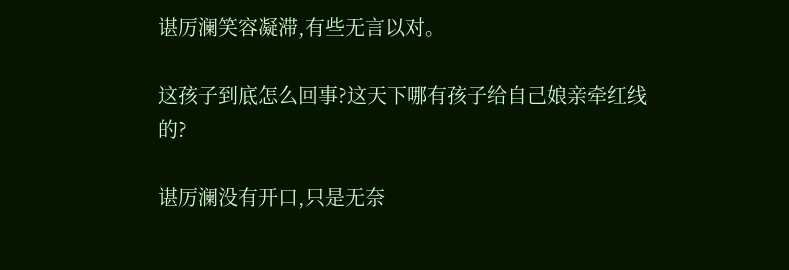谌厉澜笑容凝滞,有些无言以对。

这孩子到底怎么回事?这天下哪有孩子给自己娘亲牵红线的?

谌厉澜没有开口,只是无奈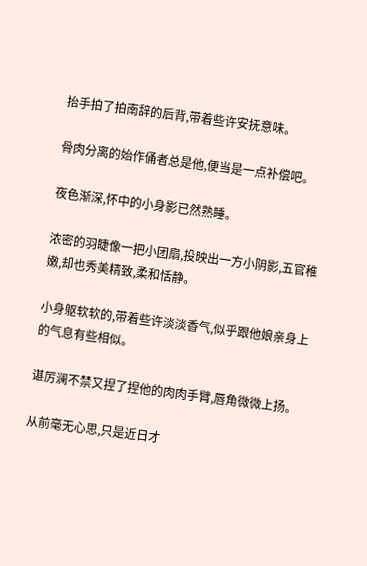抬手拍了拍南辞的后背,带着些许安抚意味。

骨肉分离的始作俑者总是他,便当是一点补偿吧。

夜色渐深,怀中的小身影已然熟睡。

浓密的羽睫像一把小团扇,投映出一方小阴影,五官稚嫩,却也秀美精致,柔和恬静。

小身躯软软的,带着些许淡淡香气,似乎跟他娘亲身上的气息有些相似。

谌厉澜不禁又捏了捏他的肉肉手臂,唇角微微上扬。

从前毫无心思,只是近日才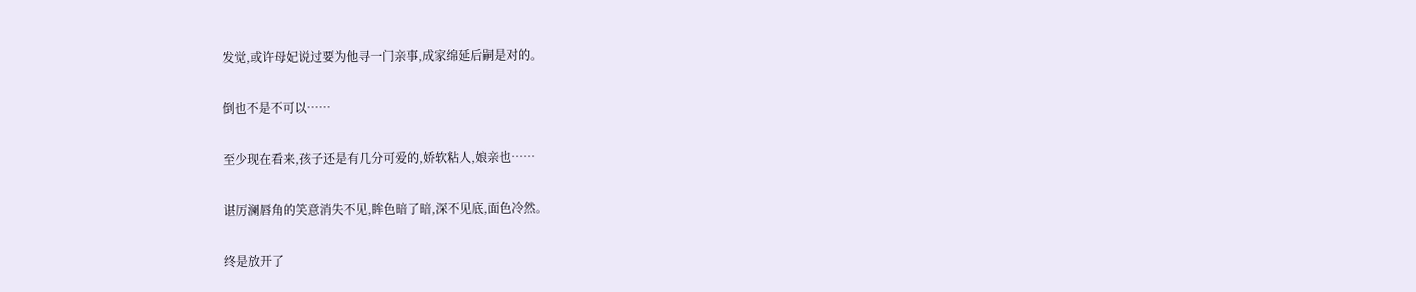发觉,或许母妃说过要为他寻一门亲事,成家绵延后嗣是对的。

倒也不是不可以……

至少现在看来,孩子还是有几分可爱的,娇软粘人,娘亲也……

谌厉澜唇角的笑意消失不见,眸色暗了暗,深不见底,面色冷然。

终是放开了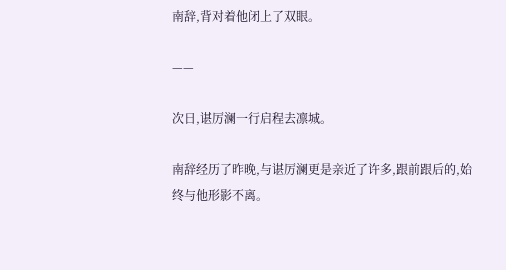南辞,背对着他闭上了双眼。

——

次日,谌厉澜一行启程去凛城。

南辞经历了昨晚,与谌厉澜更是亲近了许多,跟前跟后的,始终与他形影不离。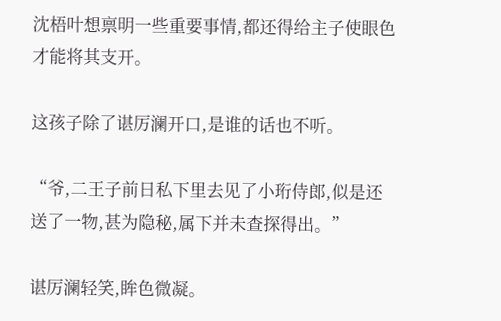沈梧叶想禀明一些重要事情,都还得给主子使眼色才能将其支开。

这孩子除了谌厉澜开口,是谁的话也不听。

“爷,二王子前日私下里去见了小珩侍郎,似是还送了一物,甚为隐秘,属下并未查探得出。”

谌厉澜轻笑,眸色微凝。